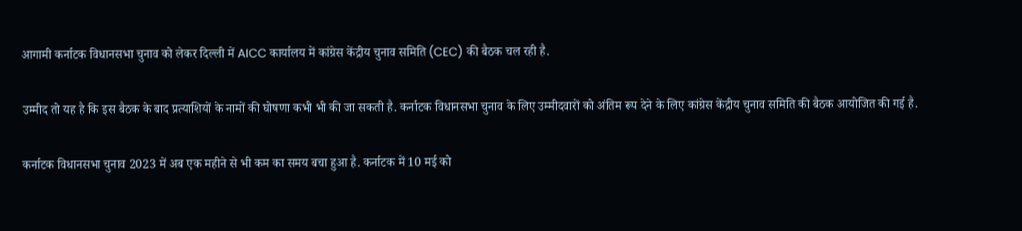आगामी कर्नाटक विधानसभा चुनाव को लेकर दिल्ली में AICC कार्यालय में कांग्रेस केंद्रीय चुनाव समिति (CEC) की बैठक चल रही है.

उम्मीद तो यह है कि इस बैठक के बाद प्रत्याशियों के नामों की घोषणा कभी भी की जा सकती है. कर्नाटक विधानसभा चुनाव के लिए उम्मीदवारों को अंतिम रूप देने के लिए कांग्रेस केंद्रीय चुनाव समिति की बैठक आयोजित की गई है.

कर्नाटक विधानसभा चुनाव 2023 में अब एक महीने से भी कम का समय बचा हुआ है. कर्नाटक में 10 मई को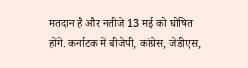मतदान है और नतीजे 13 मई को घोषित होंगे. कर्नाटक में बीजेपी, कांग्रेस, जेडीएस,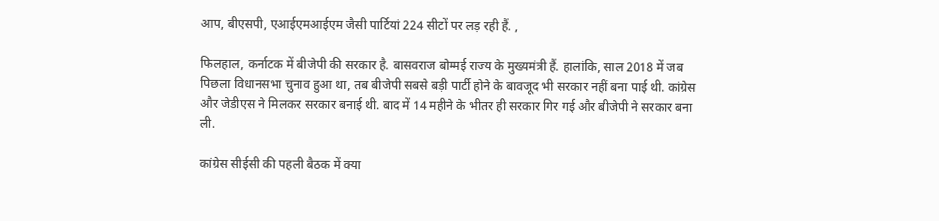आप, बीएसपी, एआईएमआईएम जैसी पार्टियां 224 सीटों पर लड़ रही हैं. ,

फिलहाल, कर्नाटक में बीजेपी की सरकार है. बासवराज बोम्मई राज्य के मुख्यमंत्री हैं. हालांकि, साल 2018 में जब पिछला विधानसभा चुनाव हुआ था, तब बीजेपी सबसे बड़ी पार्टी होने के बावजूद भी सरकार नहीं बना पाई थी. कांग्रेस और जेडीएस ने मिलकर सरकार बनाई थी. बाद में 14 महीने के भीतर ही सरकार गिर गई और बीजेपी ने सरकार बना ली.

कांग्रेस सीईसी की पहली बैठक में क्या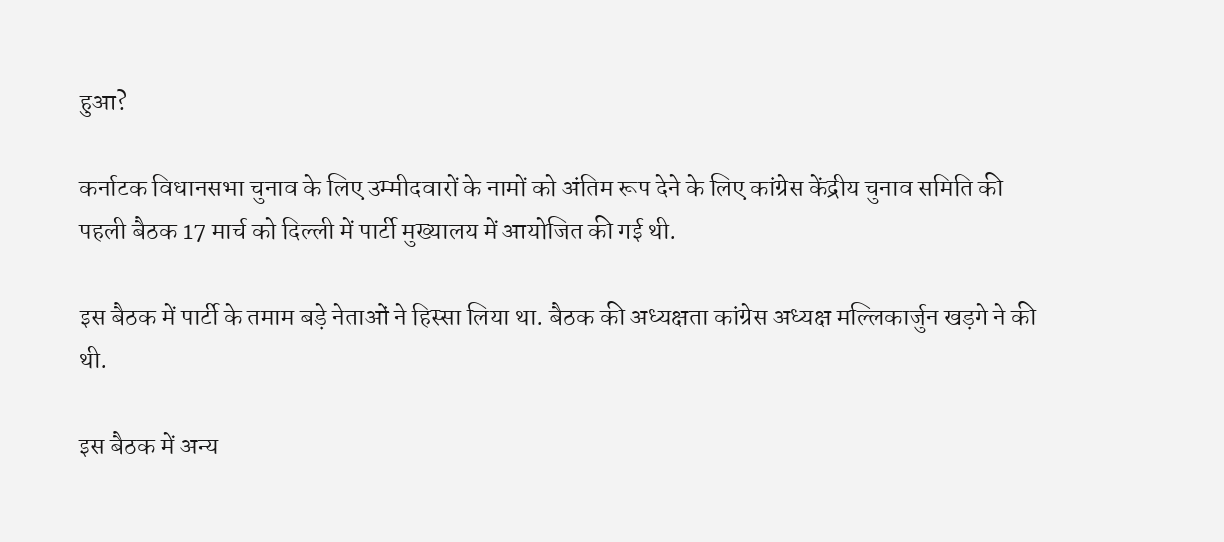हुआ?

कर्नाटक विधानसभा चुनाव के लिए उम्मीदवारों के नामों को अंतिम रूप देने के लिए कांग्रेस केंद्रीय चुनाव समिति की पहली बैठक 17 मार्च को दिल्ली में पार्टी मुख्यालय में आयोजित की गई थी.

इस बैठक में पार्टी के तमाम बड़े नेताओं ने हिस्सा लिया था. बैठक की अध्यक्षता कांग्रेस अध्यक्ष मल्लिकार्जुन खड़गे ने की थी.

इस बैठक में अन्य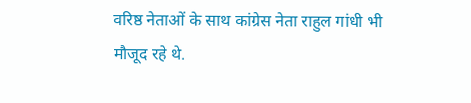वरिष्ठ नेताओं के साथ कांग्रेस नेता राहुल गांधी भी मौजूद रहे थे.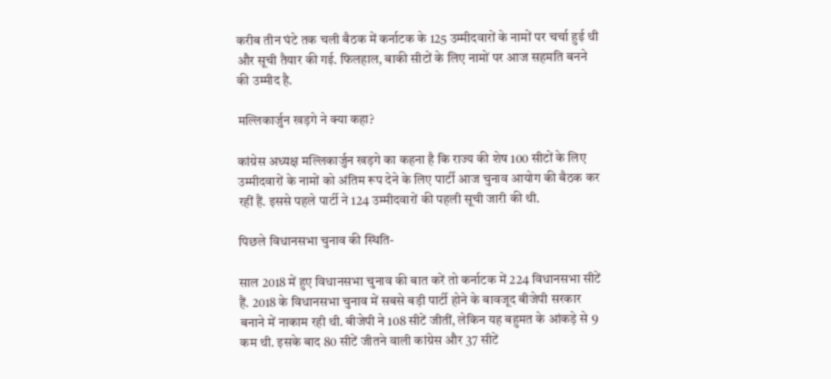करीब तीन घंटे तक चली बैठक में कर्नाटक के 125 उम्मीदवारों के नामों पर चर्चा हुई थी और सूची तैयार की गई. फिलहाल, बाकी सीटों के लिए नामों पर आज सहमति बनने की उम्मीद है.

मल्लिकार्जुन खड़गे ने क्या कहा?

कांग्रेस अध्यक्ष मल्लिकार्जुन खड़गे का कहना है कि राज्य की शेष 100 सीटों के लिए उम्मीदवारों के नामों को अंतिम रूप देने के लिए पार्टी आज चुनाव आयोग की बैठक कर रहीं हैं. इससे पहले पार्टी ने 124 उम्मीदवारों की पहली सूची जारी की थी.

पिछले विधानसभा चुनाव की स्थिति-

साल 2018 में हुए विधानसभा चुनाव की बात करें तो कर्नाटक में 224 विधानसभा सीटें हैं. 2018 के विधानसभा चुनाव में सबसे बड़ी पार्टी होने के बावजूद बीजेपी सरकार बनाने में नाकाम रही थी. बीजेपी ने 108 सीटें जीतीं, लेकिन यह बहुमत के आंकड़े से 9 कम थी. इसके बाद 80 सीटें जीतने वाली कांग्रेस और 37 सीटें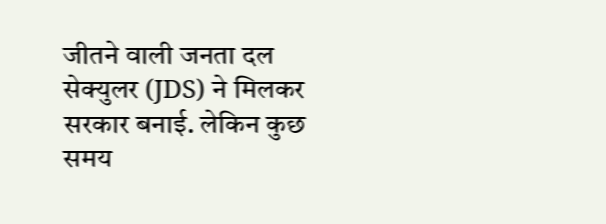जीतने वाली जनता दल सेक्युलर (JDS) ने मिलकर सरकार बनाई. लेकिन कुछ समय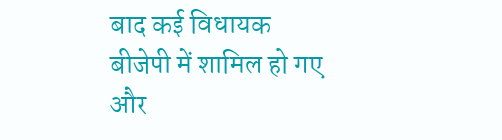बाद कई विधायक बीजेपी में शामिल हो गए और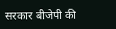सरकार बीजेपी की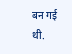बन गई थी.